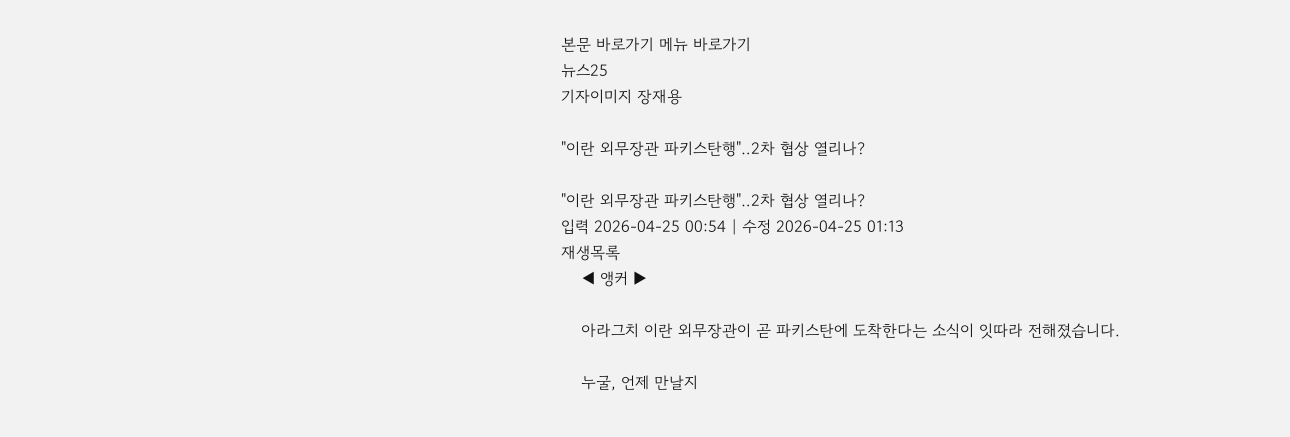본문 바로가기 메뉴 바로가기
뉴스25
기자이미지 장재용

"이란 외무장관 파키스탄행"‥2차 협상 열리나?

"이란 외무장관 파키스탄행"‥2차 협상 열리나?
입력 2026-04-25 00:54 | 수정 2026-04-25 01:13
재생목록
    ◀ 앵커 ▶

    아라그치 이란 외무장관이 곧 파키스탄에 도착한다는 소식이 잇따라 전해졌습니다.

    누굴, 언제 만날지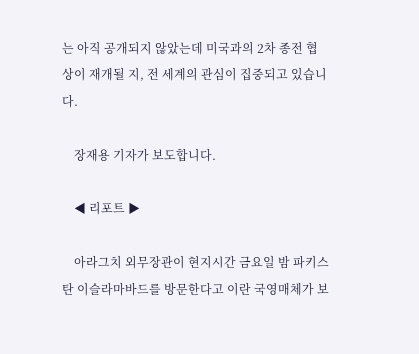는 아직 공개되지 않았는데 미국과의 2차 종전 협상이 재개될 지, 전 세계의 관심이 집중되고 있습니다.

    장재용 기자가 보도합니다.

    ◀ 리포트 ▶

    아라그치 외무장관이 현지시간 금요일 밤 파키스탄 이슬라마바드를 방문한다고 이란 국영매체가 보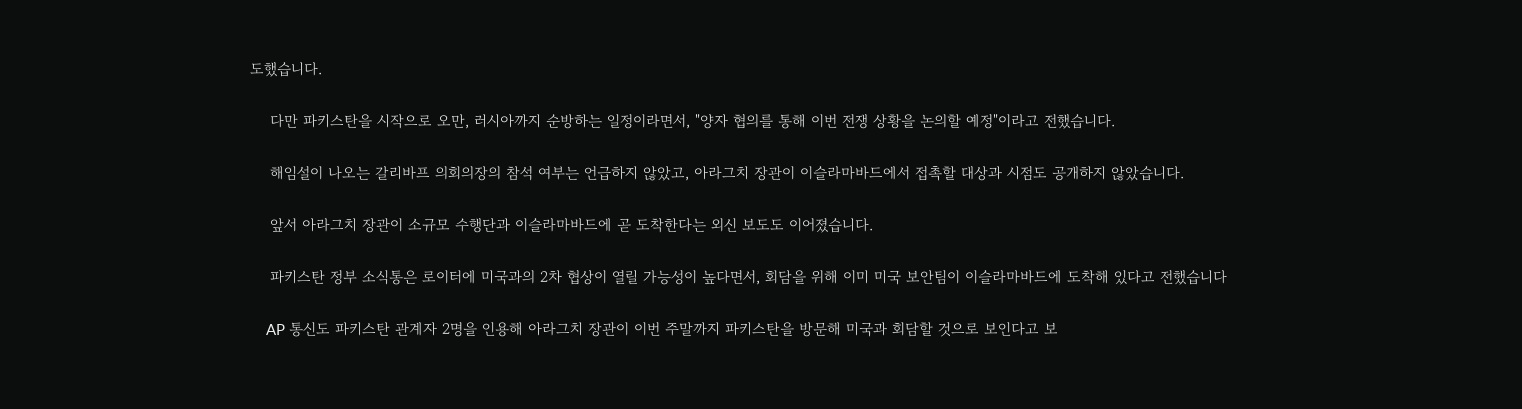도했습니다.

    다만 파키스탄을 시작으로 오만, 러시아까지 순방하는 일정이라면서, "양자 협의를 통해 이번 전쟁 상황을 논의할 예정"이라고 전했습니다.

    해임설이 나오는 갈리바프 의회의장의 참석 여부는 언급하지 않았고, 아라그치 장관이 이슬라마바드에서 접촉할 대상과 시점도 공개하지 않았습니다.

    앞서 아라그치 장관이 소규모 수행단과 이슬라마바드에 곧 도착한다는 외신 보도도 이어졌습니다.

    파키스탄 정부 소식통은 로이터에 미국과의 2차 협상이 열릴 가능성이 높다면서, 회담을 위해 이미 미국 보안팀이 이슬라마바드에 도착해 있다고 전했습니다

    AP 통신도 파키스탄 관계자 2명을 인용해 아라그치 장관이 이번 주말까지 파키스탄을 방문해 미국과 회담할 것으로 보인다고 보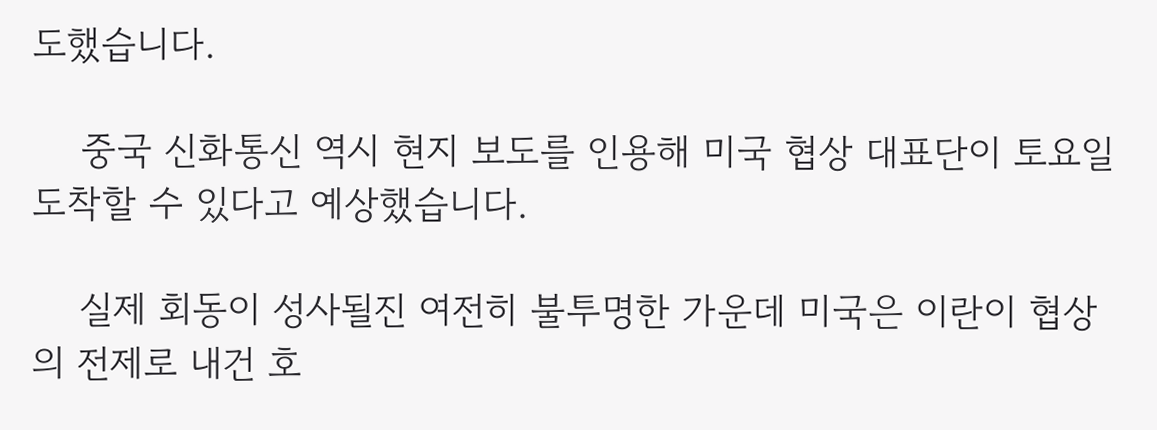도했습니다.

    중국 신화통신 역시 현지 보도를 인용해 미국 협상 대표단이 토요일 도착할 수 있다고 예상했습니다.

    실제 회동이 성사될진 여전히 불투명한 가운데 미국은 이란이 협상의 전제로 내건 호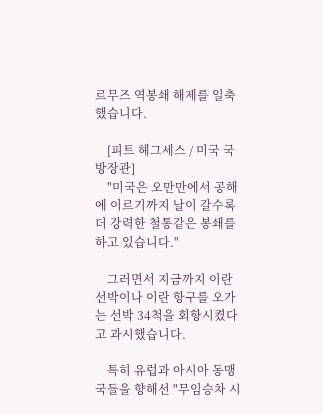르무즈 역봉쇄 해제를 일축했습니다.

    [피트 헤그세스 / 미국 국방장관]
    "미국은 오만만에서 공해에 이르기까지 날이 갈수록 더 강력한 철통같은 봉쇄를 하고 있습니다."

    그러면서 지금까지 이란 선박이나 이란 항구를 오가는 선박 34척을 회항시켰다고 과시했습니다.

    특히 유럽과 아시아 동맹국들을 향해선 "무임승차 시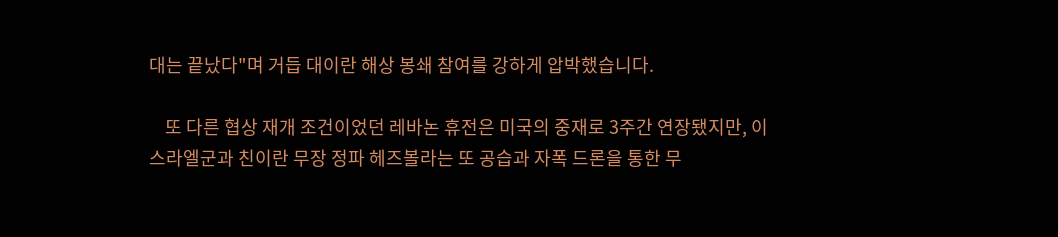대는 끝났다"며 거듭 대이란 해상 봉쇄 참여를 강하게 압박했습니다.

    또 다른 협상 재개 조건이었던 레바논 휴전은 미국의 중재로 3주간 연장됐지만, 이스라엘군과 친이란 무장 정파 헤즈볼라는 또 공습과 자폭 드론을 통한 무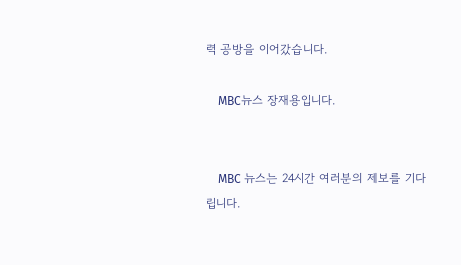력 공방을 이어갔습니다.

    MBC뉴스 장재용입니다.


    MBC 뉴스는 24시간 여러분의 제보를 기다립니다.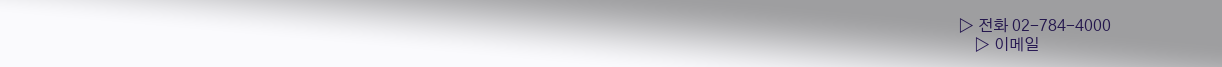▷ 전화 02-784-4000
    ▷ 이메일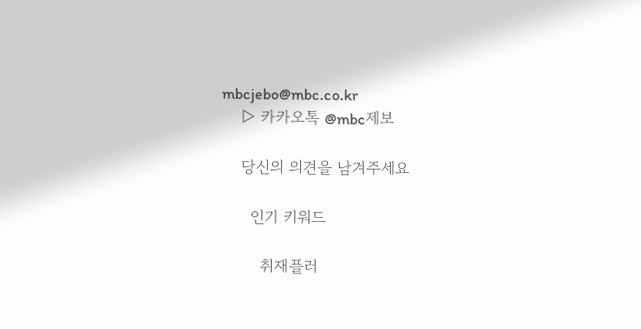mbcjebo@mbc.co.kr
    ▷ 카카오톡 @mbc제보

    당신의 의견을 남겨주세요

      인기 키워드

        취재플러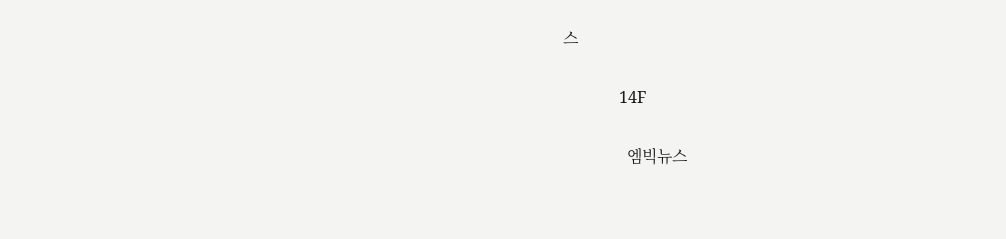스

              14F

                엠빅뉴스